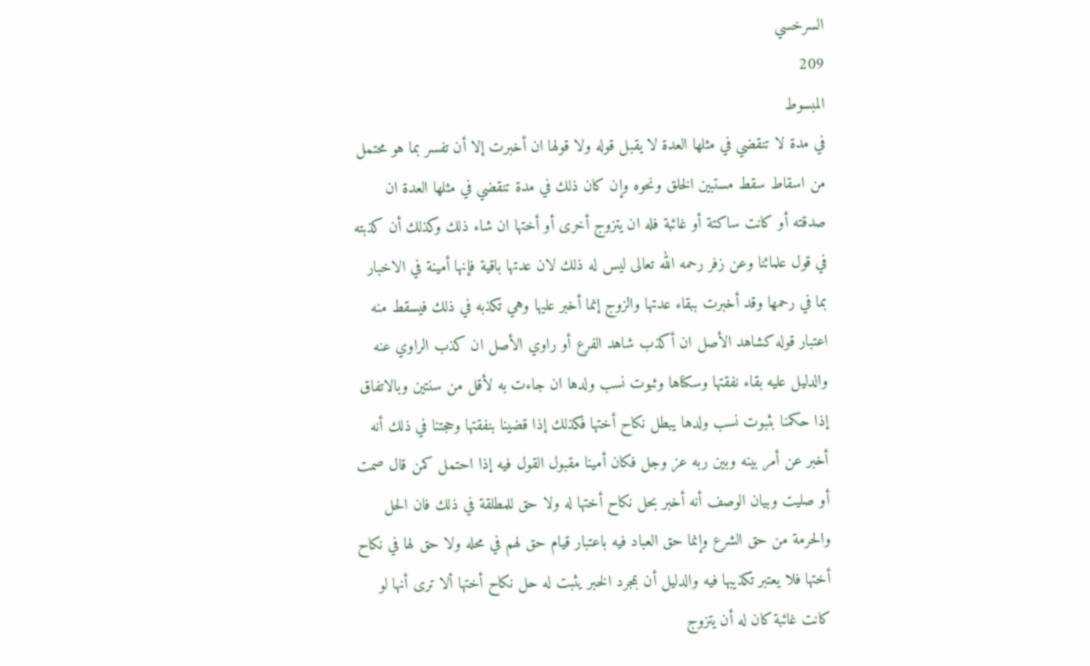السرخسي
209
المبسوط
في مدة لا تنقضي في مثلها العدة لا يقبل قوله ولا قولها ان أخبرت إلا أن تفسر بما هو محتمل من اسقاط سقط مستبين الخلق ونحوه وإن كان ذلك في مدة تنقضي في مثلها العدة ان صدقته أو كانت ساكتة أو غائبة فله ان يتزوج أخرى أو أختها ان شاء ذلك وكذلك أن كذبته في قول علمائنا وعن زفر رحمه الله تعالى ليس له ذلك لان عدتها باقية فإنها أمينة في الاخبار بما في رحمها وقد أخبرت ببقاء عدتها والزوج إنما أخبر عليها وهي تكذبه في ذلك فيسقط منه اعتبار قوله كشاهد الأصل ان أكذب شاهد الفرع أو راوي الأصل ان كذب الراوي عنه والدليل عليه بقاء نفقتها وسكناها وثبوت نسب ولدها ان جاءت به لأقل من سنتين وبالاتفاق إذا حكمنا بثبوت نسب ولدها يبطل نكاح أختها فكذلك إذا قضينا بنفقتها وحجتنا في ذلك أنه أخبر عن أمر بينه وبين ربه عز وجل فكان أمينا مقبول القول فيه إذا احتمل كمن قال صمت أو صليت وبيان الوصف أنه أخبر بحل نكاح أختها له ولا حق للمطلقة في ذلك فان الحل والحرمة من حق الشرع وإنما حق العباد فيه باعتبار قيام حق لهم في محله ولا حق لها في نكاح أختها فلا يعتبر تكذيبها فيه والدليل أن بمجرد الخبر يثبت له حل نكاح أختها ألا ترى أنها لو كانت غائبة كان له أن يتزوج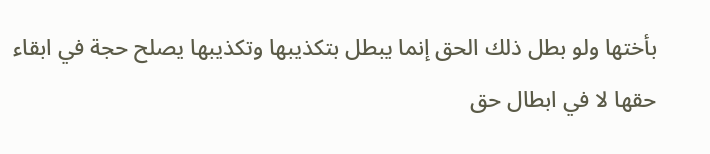بأختها ولو بطل ذلك الحق إنما يبطل بتكذيبها وتكذيبها يصلح حجة في ابقاء حقها لا في ابطال حق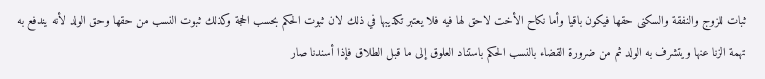ثبات للزوج والنفقة والسكنى حقها فيكون باقيا وأما نكاح الأخت لاحق لها فيه فلا يعتبر تكذيبها في ذلك لان ثبوت الحكم بحسب الحجة وكذلك ثبوت النسب من حقها وحق الولد لأنه يندفع به تهمة الزنا عنها ويتشرف به الولد ثم من ضرورة القضاء بالنسب الحكم باستناد العلوق إلى ما قبل الطلاق فإذا أسندنا صار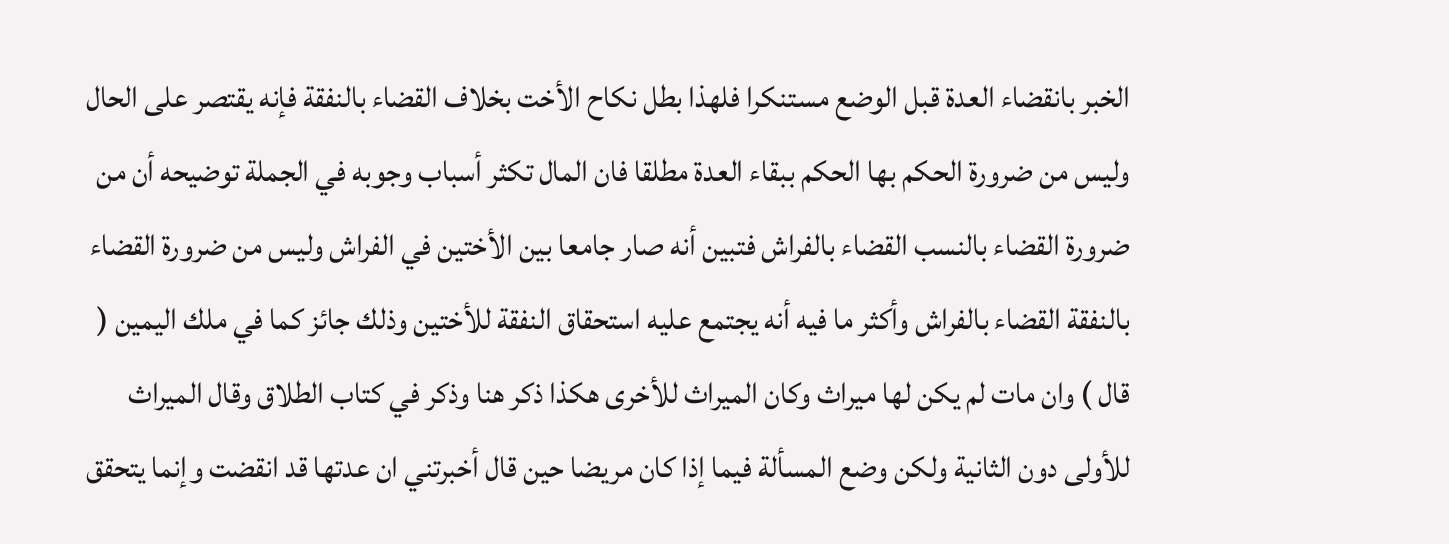الخبر بانقضاء العدة قبل الوضع مستنكرا فلهذا بطل نكاح الأخت بخلاف القضاء بالنفقة فإنه يقتصر على الحال وليس من ضرورة الحكم بها الحكم ببقاء العدة مطلقا فان المال تكثر أسباب وجوبه في الجملة توضيحه أن من ضرورة القضاء بالنسب القضاء بالفراش فتبين أنه صار جامعا بين الأختين في الفراش وليس من ضرورة القضاء بالنفقة القضاء بالفراش وأكثر ما فيه أنه يجتمع عليه استحقاق النفقة للأختين وذلك جائز كما في ملك اليمين ( قال ) وان مات لم يكن لها ميراث وكان الميراث للأخرى هكذا ذكر هنا وذكر في كتاب الطلاق وقال الميراث للأولى دون الثانية ولكن وضع المسألة فيما إذا كان مريضا حين قال أخبرتني ان عدتها قد انقضت وإنما يتحقق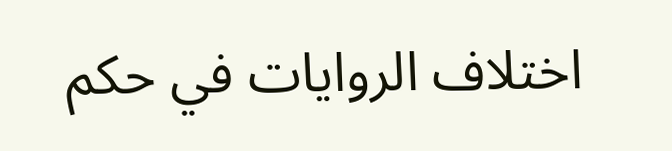اختلاف الروايات في حكم